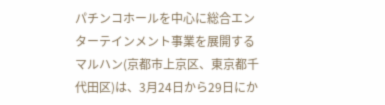パチンコホールを中心に総合エンターテインメント事業を展開するマルハン(京都市上京区、東京都千代田区)は、3月24日から29日にか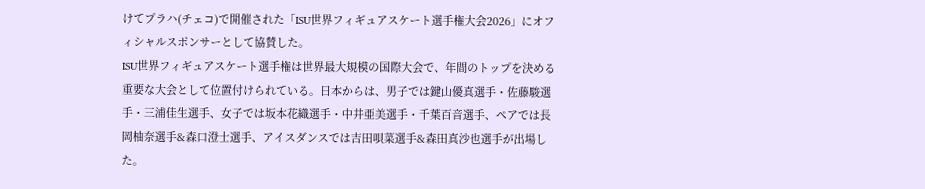けてプラハ(チェコ)で開催された「ISU世界フィギュアスケート選手権大会2026」にオフィシャルスポンサーとして協賛した。
ISU世界フィギュアスケート選手権は世界最大規模の国際大会で、年間のトップを決める重要な大会として位置付けられている。日本からは、男子では鍵山優真選手・佐藤駿選手・三浦佳生選手、女子では坂本花織選手・中井亜美選手・千葉百音選手、ペアでは長岡柚奈選手&森口澄士選手、アイスダンスでは吉田唄菜選手&森田真沙也選手が出場した。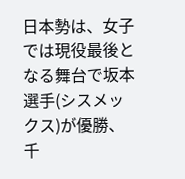日本勢は、女子では現役最後となる舞台で坂本選手(シスメックス)が優勝、千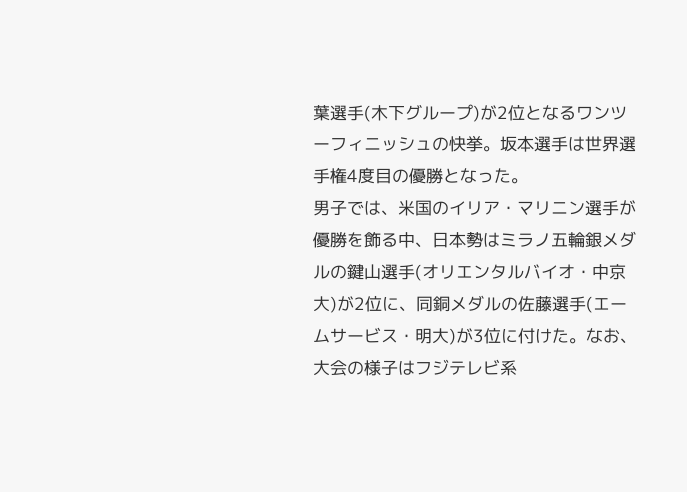葉選手(木下グループ)が2位となるワンツーフィニッシュの快挙。坂本選手は世界選手権4度目の優勝となった。
男子では、米国のイリア・マリニン選手が優勝を飾る中、日本勢はミラノ五輪銀メダルの鍵山選手(オリエンタルバイオ・中京大)が2位に、同銅メダルの佐藤選手(エームサービス・明大)が3位に付けた。なお、大会の様子はフジテレビ系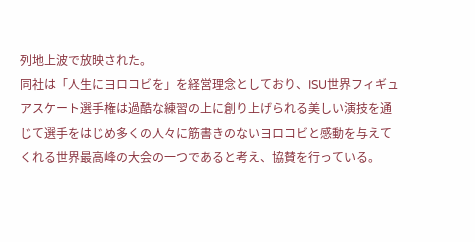列地上波で放映された。
同社は「人生にヨロコビを」を経営理念としており、ISU世界フィギュアスケート選手権は過酷な練習の上に創り上げられる美しい演技を通じて選手をはじめ多くの人々に筋書きのないヨロコビと感動を与えてくれる世界最高峰の大会の一つであると考え、協賛を行っている。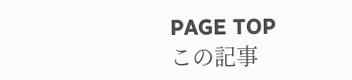PAGE TOP
この記事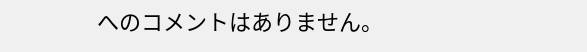へのコメントはありません。